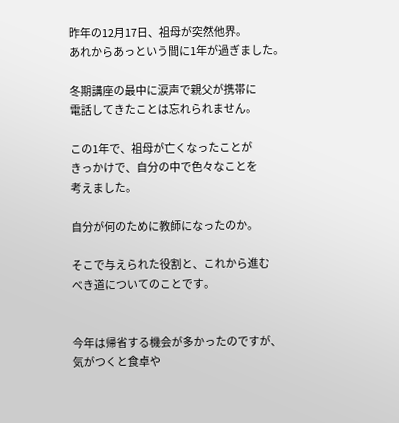昨年の12月17日、祖母が突然他界。
あれからあっという間に1年が過ぎました。

冬期講座の最中に涙声で親父が携帯に
電話してきたことは忘れられません。

この1年で、祖母が亡くなったことが
きっかけで、自分の中で色々なことを
考えました。

自分が何のために教師になったのか。

そこで与えられた役割と、これから進む
べき道についてのことです。


今年は帰省する機会が多かったのですが、
気がつくと食卓や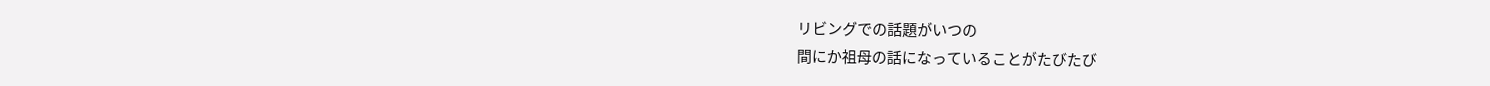リビングでの話題がいつの
間にか祖母の話になっていることがたびたび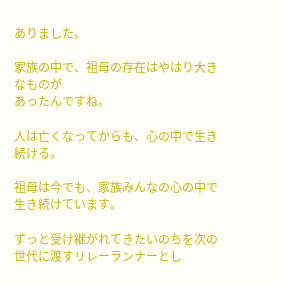ありました。

家族の中で、祖母の存在はやはり大きなものが
あったんですね。

人は亡くなってからも、心の中で生き続ける。

祖母は今でも、家族みんなの心の中で
生き続けています。

ずっと受け継がれてきたいのちを次の
世代に渡すリレーランナーとし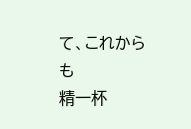て、これからも
精一杯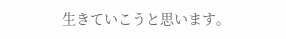生きていこうと思います。